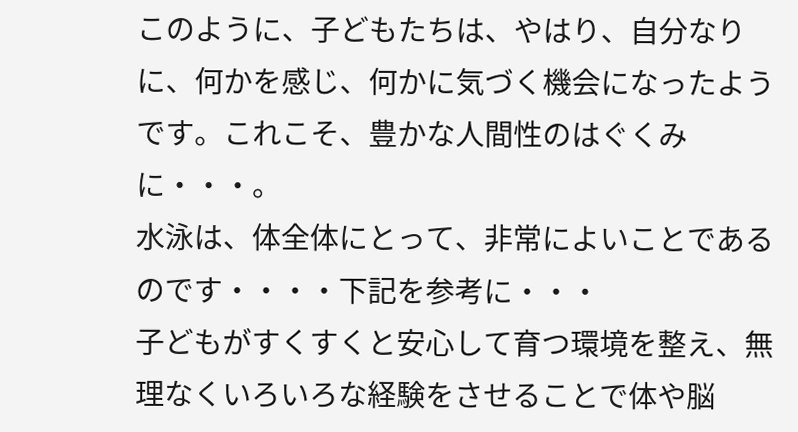このように、子どもたちは、やはり、自分なりに、何かを感じ、何かに気づく機会になったようです。これこそ、豊かな人間性のはぐくみに・・・。
水泳は、体全体にとって、非常によいことであるのです・・・・下記を参考に・・・
子どもがすくすくと安心して育つ環境を整え、無理なくいろいろな経験をさせることで体や脳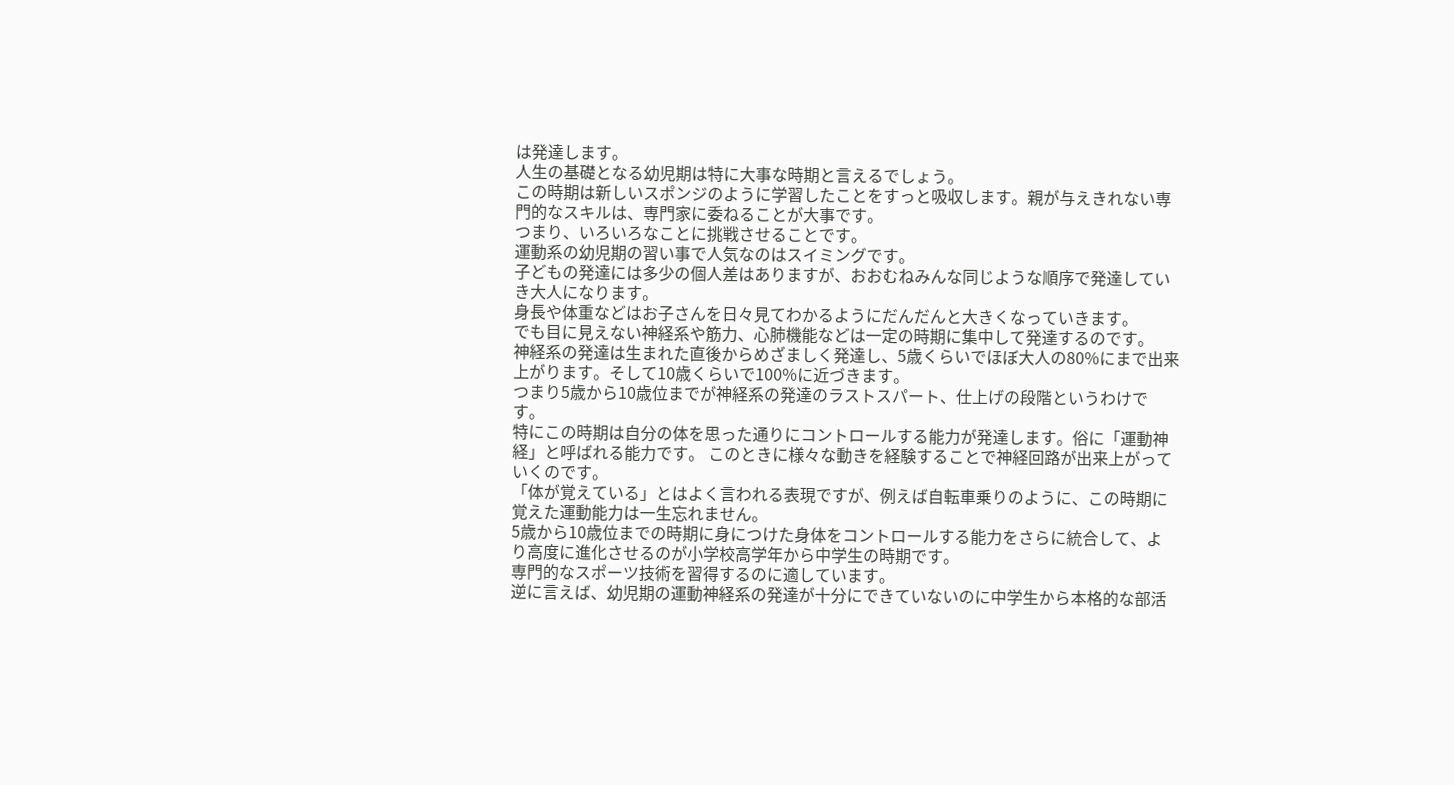は発達します。
人生の基礎となる幼児期は特に大事な時期と言えるでしょう。
この時期は新しいスポンジのように学習したことをすっと吸収します。親が与えきれない専門的なスキルは、専門家に委ねることが大事です。
つまり、いろいろなことに挑戦させることです。
運動系の幼児期の習い事で人気なのはスイミングです。
子どもの発達には多少の個人差はありますが、おおむねみんな同じような順序で発達していき大人になります。
身長や体重などはお子さんを日々見てわかるようにだんだんと大きくなっていきます。
でも目に見えない神経系や筋力、心肺機能などは一定の時期に集中して発達するのです。
神経系の発達は生まれた直後からめざましく発達し、5歳くらいでほぼ大人の80%にまで出来上がります。そして10歳くらいで100%に近づきます。
つまり5歳から10歳位までが神経系の発達のラストスパート、仕上げの段階というわけです。
特にこの時期は自分の体を思った通りにコントロールする能力が発達します。俗に「運動神経」と呼ばれる能力です。 このときに様々な動きを経験することで神経回路が出来上がっていくのです。
「体が覚えている」とはよく言われる表現ですが、例えば自転車乗りのように、この時期に覚えた運動能力は一生忘れません。
5歳から10歳位までの時期に身につけた身体をコントロールする能力をさらに統合して、より高度に進化させるのが小学校高学年から中学生の時期です。
専門的なスポーツ技術を習得するのに適しています。
逆に言えば、幼児期の運動神経系の発達が十分にできていないのに中学生から本格的な部活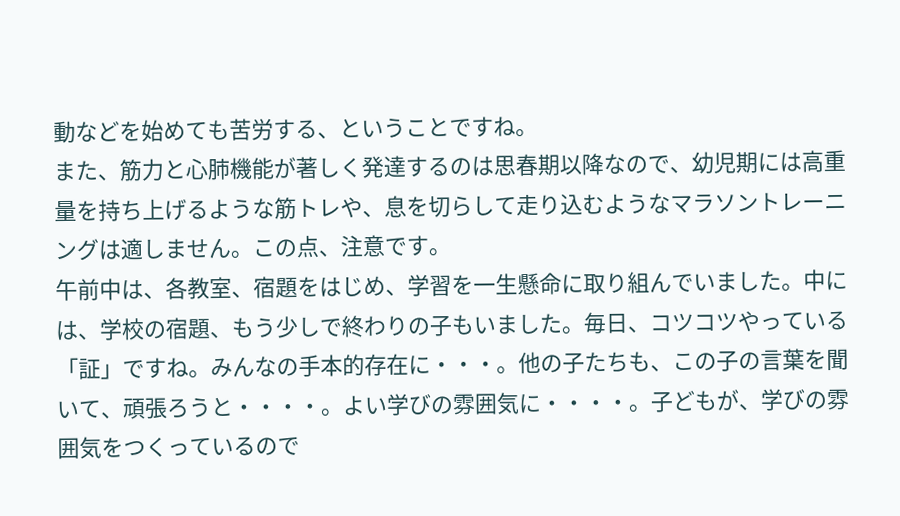動などを始めても苦労する、ということですね。
また、筋力と心肺機能が著しく発達するのは思春期以降なので、幼児期には高重量を持ち上げるような筋トレや、息を切らして走り込むようなマラソントレーニングは適しません。この点、注意です。
午前中は、各教室、宿題をはじめ、学習を一生懸命に取り組んでいました。中には、学校の宿題、もう少しで終わりの子もいました。毎日、コツコツやっている「証」ですね。みんなの手本的存在に・・・。他の子たちも、この子の言葉を聞いて、頑張ろうと・・・・。よい学びの雰囲気に・・・・。子どもが、学びの雰囲気をつくっているので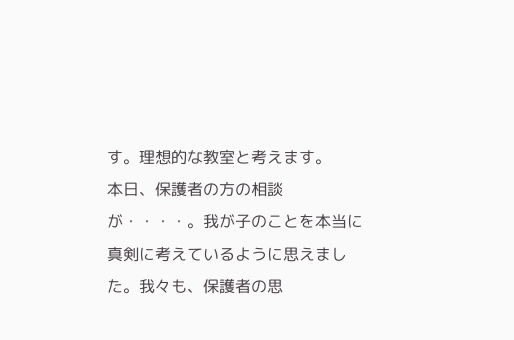す。理想的な教室と考えます。
本日、保護者の方の相談が・・・・。我が子のことを本当に真剣に考えているように思えました。我々も、保護者の思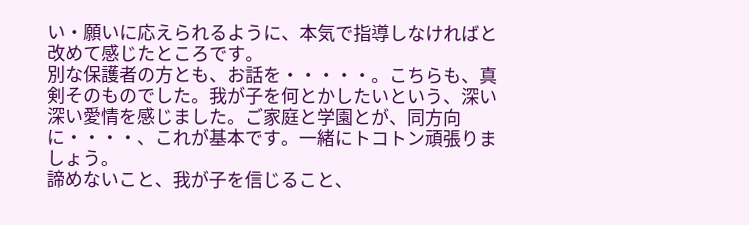い・願いに応えられるように、本気で指導しなければと改めて感じたところです。
別な保護者の方とも、お話を・・・・・。こちらも、真剣そのものでした。我が子を何とかしたいという、深い深い愛情を感じました。ご家庭と学園とが、同方向に・・・・、これが基本です。一緒にトコトン頑張りましょう。
諦めないこと、我が子を信じること、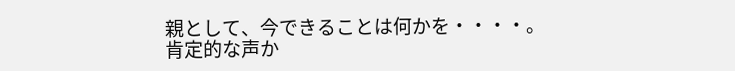親として、今できることは何かを・・・・。
肯定的な声か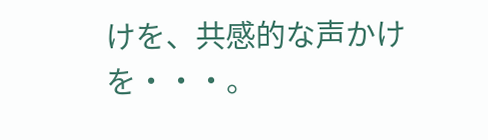けを、共感的な声かけを・・・。